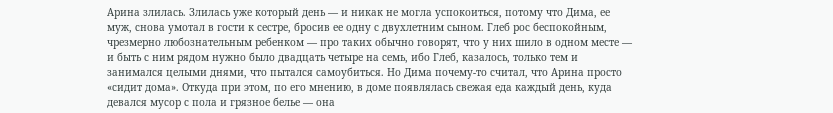Арина злилась. Злилась уже который день ― и никак не могла успокоиться, потому что Дима, ее муж, снова умотал в гости к сестре, бросив ее одну с двухлетним сыном. Глеб рос беспокойным, чрезмерно любознательным ребенком ― про таких обычно говорят, что у них шило в одном месте ― и быть с ним рядом нужно было двадцать четыре на семь, ибо Глеб, казалось, только тем и занимался целыми днями, что пытался самоубиться. Но Дима почему-то считал, что Арина просто «сидит дома». Откуда при этом, по его мнению, в доме появлялась свежая еда каждый день, куда девался мусор с пола и грязное белье ― она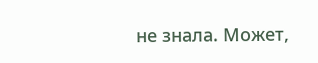не знала. Может,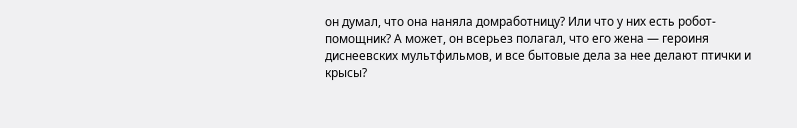он думал, что она наняла домработницу? Или что у них есть робот-помощник? А может, он всерьез полагал, что его жена ― героиня диснеевских мультфильмов, и все бытовые дела за нее делают птички и крысы?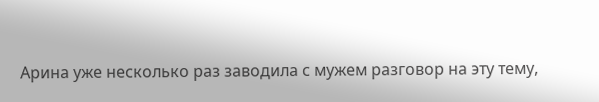Арина уже несколько раз заводила с мужем разговор на эту тему,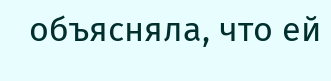объясняла, что ей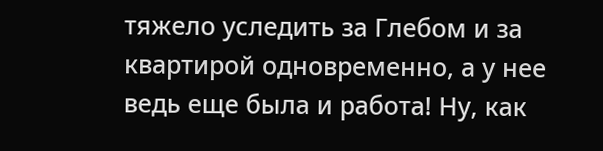тяжело уследить за Глебом и за квартирой одновременно, а у нее ведь еще была и работа! Ну, как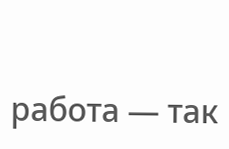работа ― так